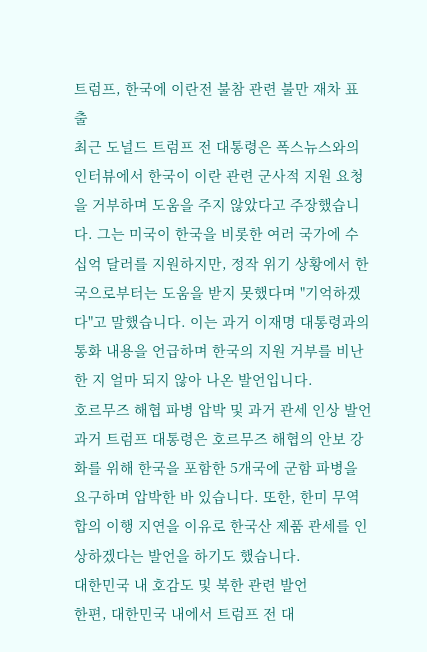트럼프, 한국에 이란전 불참 관련 불만 재차 표출
최근 도널드 트럼프 전 대통령은 폭스뉴스와의 인터뷰에서 한국이 이란 관련 군사적 지원 요청을 거부하며 도움을 주지 않았다고 주장했습니다. 그는 미국이 한국을 비롯한 여러 국가에 수십억 달러를 지원하지만, 정작 위기 상황에서 한국으로부터는 도움을 받지 못했다며 "기억하겠다"고 말했습니다. 이는 과거 이재명 대통령과의 통화 내용을 언급하며 한국의 지원 거부를 비난한 지 얼마 되지 않아 나온 발언입니다.
호르무즈 해협 파병 압박 및 과거 관세 인상 발언
과거 트럼프 대통령은 호르무즈 해협의 안보 강화를 위해 한국을 포함한 5개국에 군함 파병을 요구하며 압박한 바 있습니다. 또한, 한미 무역 합의 이행 지연을 이유로 한국산 제품 관세를 인상하겠다는 발언을 하기도 했습니다.
대한민국 내 호감도 및 북한 관련 발언
한편, 대한민국 내에서 트럼프 전 대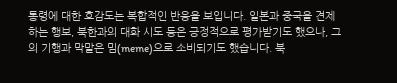통령에 대한 호감도는 복합적인 반응을 보입니다. 일본과 중국을 견제하는 행보, 북한과의 대화 시도 등은 긍정적으로 평가받기도 했으나, 그의 기행과 막말은 밈(meme)으로 소비되기도 했습니다. 북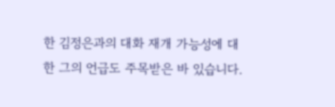한 김정은과의 대화 재개 가능성에 대한 그의 언급도 주목받은 바 있습니다.